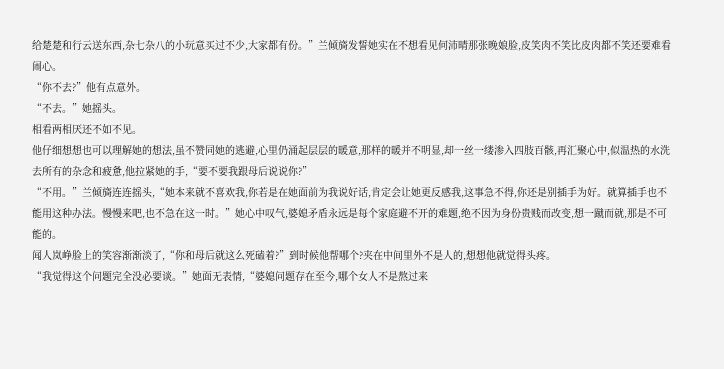给楚楚和行云送东西,杂七杂八的小玩意买过不少,大家都有份。”兰倾旖发誓她实在不想看见何沛晴那张晚娘脸,皮笑肉不笑比皮肉都不笑还要难看闹心。
“你不去?”他有点意外。
“不去。”她摇头。
相看两相厌还不如不见。
他仔细想想也可以理解她的想法,虽不赞同她的逃避,心里仍涌起层层的暖意,那样的暖并不明显,却一丝一缕渗入四肢百骸,再汇聚心中,似温热的水洗去所有的杂念和疲惫,他拉紧她的手,“要不要我跟母后说说你?”
“不用。”兰倾旖连连摇头,“她本来就不喜欢我,你若是在她面前为我说好话,肯定会让她更反感我,这事急不得,你还是别插手为好。就算插手也不能用这种办法。慢慢来吧,也不急在这一时。”她心中叹气,婆媳矛盾永远是每个家庭避不开的难题,绝不因为身份贵贱而改变,想一蹴而就,那是不可能的。
闻人岚峥脸上的笑容渐渐淡了,“你和母后就这么死磕着?”到时候他帮哪个?夹在中间里外不是人的,想想他就觉得头疼。
“我觉得这个问题完全没必要谈。”她面无表情,“婆媳问题存在至今,哪个女人不是熬过来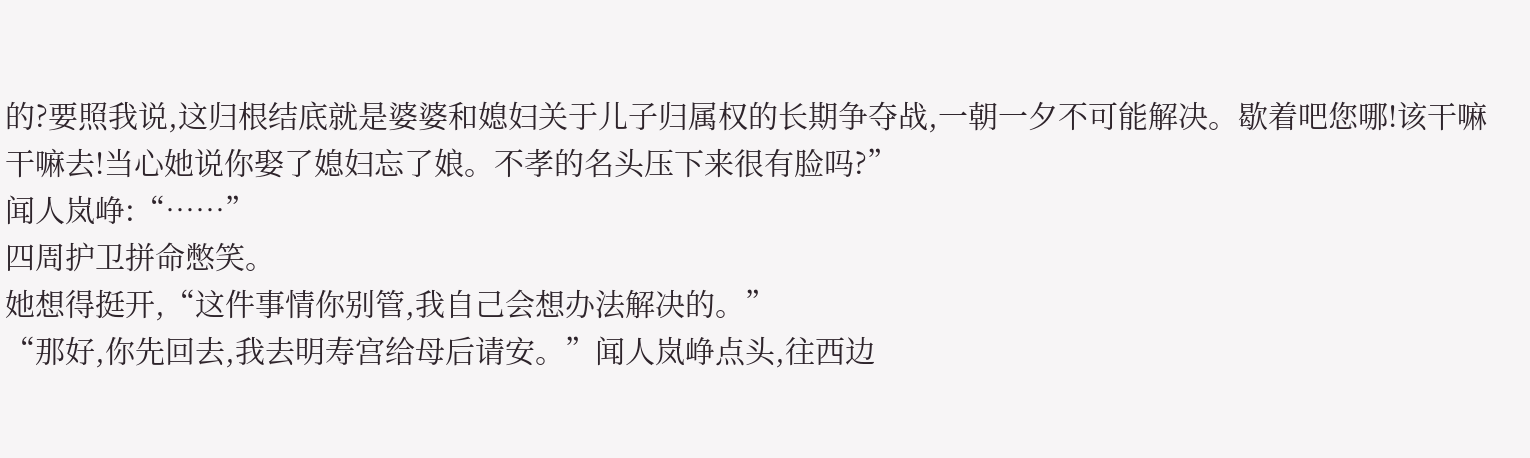的?要照我说,这归根结底就是婆婆和媳妇关于儿子归属权的长期争夺战,一朝一夕不可能解决。歇着吧您哪!该干嘛干嘛去!当心她说你娶了媳妇忘了娘。不孝的名头压下来很有脸吗?”
闻人岚峥:“……”
四周护卫拼命憋笑。
她想得挺开,“这件事情你别管,我自己会想办法解决的。”
“那好,你先回去,我去明寿宫给母后请安。”闻人岚峥点头,往西边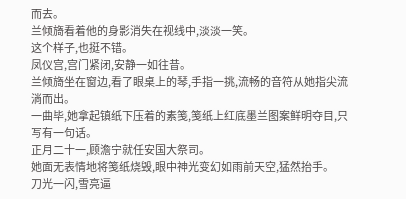而去。
兰倾旖看着他的身影消失在视线中,淡淡一笑。
这个样子,也挺不错。
凤仪宫,宫门紧闭,安静一如往昔。
兰倾旖坐在窗边,看了眼桌上的琴,手指一挑,流畅的音符从她指尖流淌而出。
一曲毕,她拿起镇纸下压着的素笺,笺纸上红底墨兰图案鲜明夺目,只写有一句话。
正月二十一,顾澹宁就任安国大祭司。
她面无表情地将笺纸烧毁,眼中神光变幻如雨前天空,猛然抬手。
刀光一闪,雪亮逼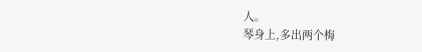人。
琴身上,多出两个梅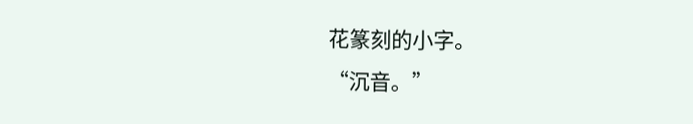花篆刻的小字。
“沉音。”